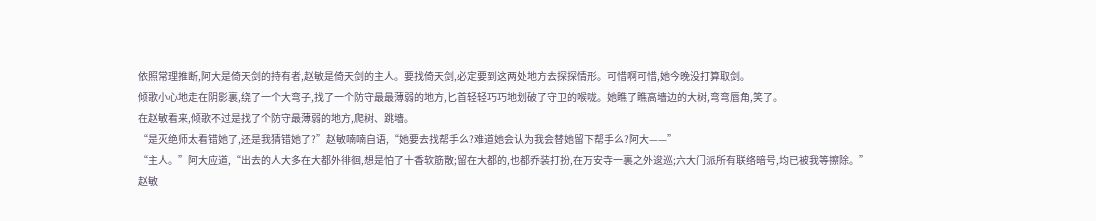依照常理推断,阿大是倚天剑的持有者,赵敏是倚天剑的主人。要找倚天剑,必定要到这两处地方去探探情形。可惜啊可惜,她今晚没打算取剑。
倾歌小心地走在阴影裏,绕了一个大弯子,找了一个防守最最薄弱的地方,匕首轻轻巧巧地划破了守卫的喉咙。她瞧了瞧高墻边的大树,弯弯唇角,笑了。
在赵敏看来,倾歌不过是找了个防守最薄弱的地方,爬树、跳墻。
“是灭绝师太看错她了,还是我猜错她了?”赵敏喃喃自语,“她要去找帮手么?难道她会认为我会替她留下帮手么?阿大——”
“主人。”阿大应道,“出去的人大多在大都外徘徊,想是怕了十香软筋散;留在大都的,也都乔装打扮,在万安寺一裏之外逡巡;六大门派所有联络暗号,均已被我等擦除。”
赵敏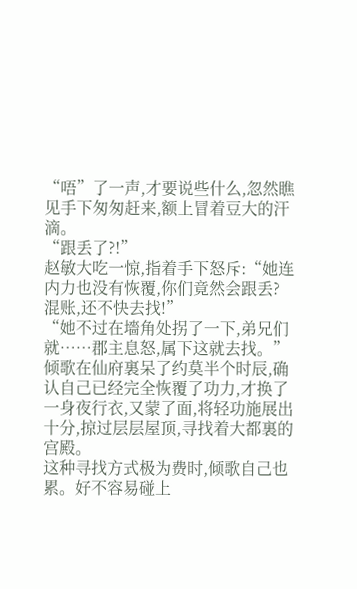“唔”了一声,才要说些什么,忽然瞧见手下匆匆赶来,额上冒着豆大的汗滴。
“跟丢了?!”
赵敏大吃一惊,指着手下怒斥:“她连内力也没有恢覆,你们竟然会跟丢?混账,还不快去找!”
“她不过在墻角处拐了一下,弟兄们就……郡主息怒,属下这就去找。”
倾歌在仙府裏呆了约莫半个时辰,确认自己已经完全恢覆了功力,才换了一身夜行衣,又蒙了面,将轻功施展出十分,掠过层层屋顶,寻找着大都裏的宫殿。
这种寻找方式极为费时,倾歌自己也累。好不容易碰上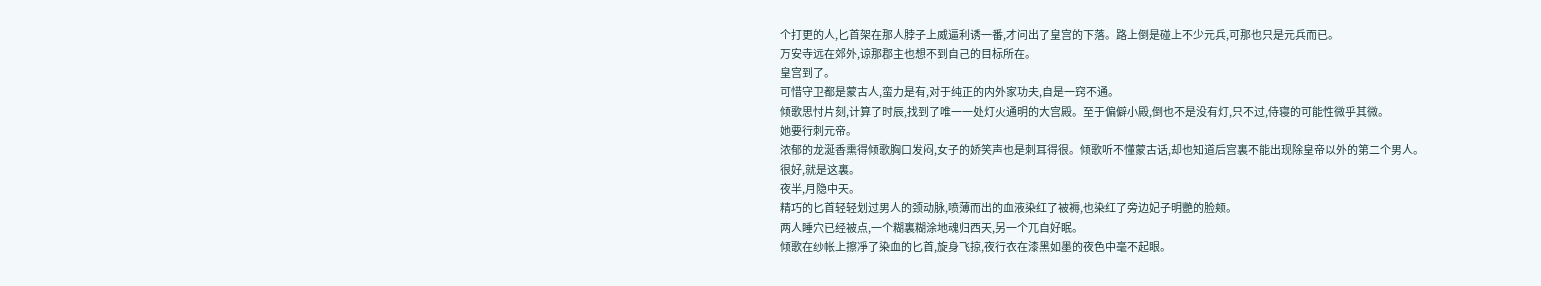个打更的人,匕首架在那人脖子上威逼利诱一番,才问出了皇宫的下落。路上倒是碰上不少元兵,可那也只是元兵而已。
万安寺远在郊外,谅那郡主也想不到自己的目标所在。
皇宫到了。
可惜守卫都是蒙古人,蛮力是有,对于纯正的内外家功夫,自是一窍不通。
倾歌思忖片刻,计算了时辰,找到了唯一一处灯火通明的大宫殿。至于偏僻小殿,倒也不是没有灯,只不过,侍寝的可能性微乎其微。
她要行刺元帝。
浓郁的龙涎香熏得倾歌胸口发闷,女子的娇笑声也是刺耳得很。倾歌听不懂蒙古话,却也知道后宫裏不能出现除皇帝以外的第二个男人。
很好,就是这裏。
夜半,月隐中天。
精巧的匕首轻轻划过男人的颈动脉,喷薄而出的血液染红了被褥,也染红了旁边妃子明艷的脸颊。
两人睡穴已经被点,一个糊裏糊涂地魂归西天,另一个兀自好眠。
倾歌在纱帐上擦凈了染血的匕首,旋身飞掠,夜行衣在漆黑如墨的夜色中毫不起眼。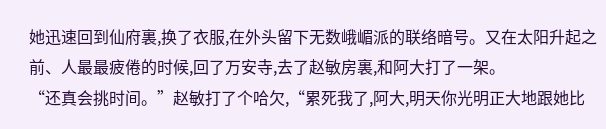她迅速回到仙府裏,换了衣服,在外头留下无数峨嵋派的联络暗号。又在太阳升起之前、人最最疲倦的时候,回了万安寺,去了赵敏房裏,和阿大打了一架。
“还真会挑时间。”赵敏打了个哈欠,“累死我了,阿大,明天你光明正大地跟她比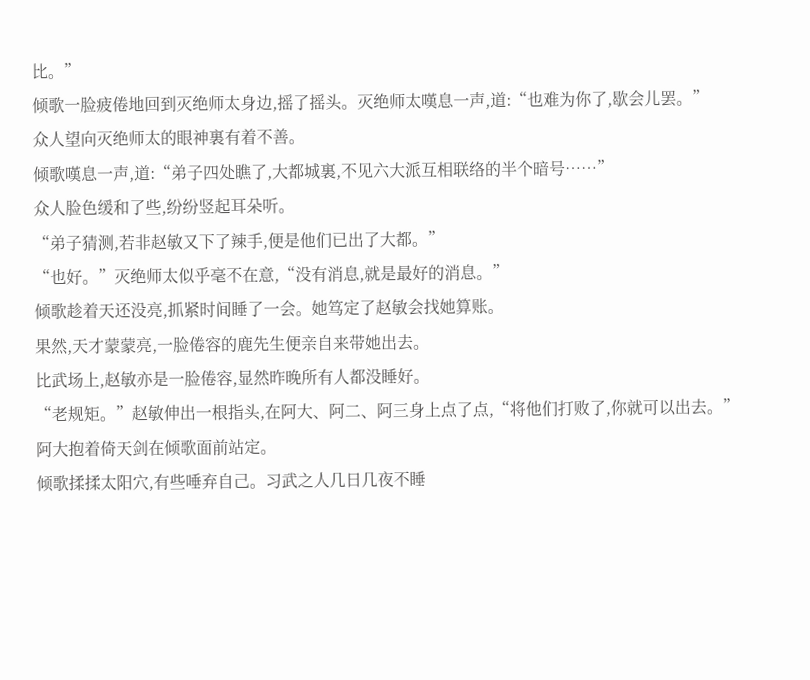比。”
倾歌一脸疲倦地回到灭绝师太身边,摇了摇头。灭绝师太嘆息一声,道:“也难为你了,歇会儿罢。”
众人望向灭绝师太的眼神裏有着不善。
倾歌嘆息一声,道:“弟子四处瞧了,大都城裏,不见六大派互相联络的半个暗号……”
众人脸色缓和了些,纷纷竖起耳朵听。
“弟子猜测,若非赵敏又下了辣手,便是他们已出了大都。”
“也好。”灭绝师太似乎毫不在意,“没有消息,就是最好的消息。”
倾歌趁着天还没亮,抓紧时间睡了一会。她笃定了赵敏会找她算账。
果然,天才蒙蒙亮,一脸倦容的鹿先生便亲自来带她出去。
比武场上,赵敏亦是一脸倦容,显然昨晚所有人都没睡好。
“老规矩。”赵敏伸出一根指头,在阿大、阿二、阿三身上点了点,“将他们打败了,你就可以出去。”
阿大抱着倚天剑在倾歌面前站定。
倾歌揉揉太阳穴,有些唾弃自己。习武之人几日几夜不睡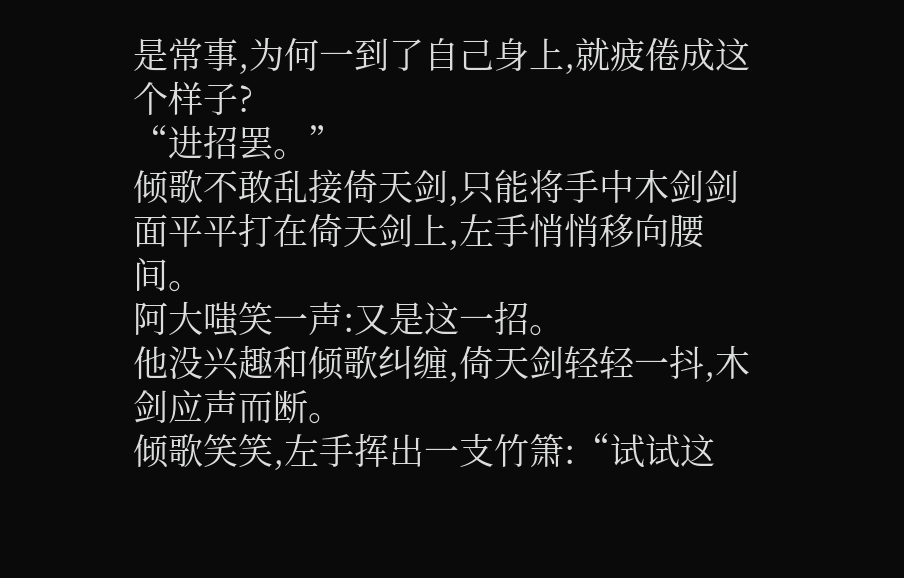是常事,为何一到了自己身上,就疲倦成这个样子?
“进招罢。”
倾歌不敢乱接倚天剑,只能将手中木剑剑面平平打在倚天剑上,左手悄悄移向腰间。
阿大嗤笑一声:又是这一招。
他没兴趣和倾歌纠缠,倚天剑轻轻一抖,木剑应声而断。
倾歌笑笑,左手挥出一支竹箫:“试试这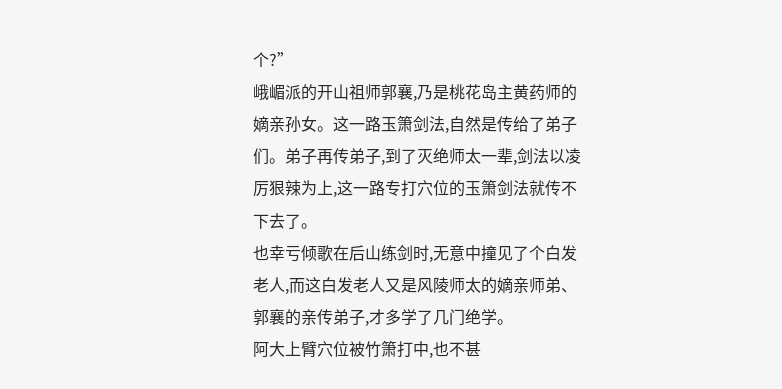个?”
峨嵋派的开山祖师郭襄,乃是桃花岛主黄药师的嫡亲孙女。这一路玉箫剑法,自然是传给了弟子们。弟子再传弟子,到了灭绝师太一辈,剑法以凌厉狠辣为上,这一路专打穴位的玉箫剑法就传不下去了。
也幸亏倾歌在后山练剑时,无意中撞见了个白发老人,而这白发老人又是风陵师太的嫡亲师弟、郭襄的亲传弟子,才多学了几门绝学。
阿大上臂穴位被竹箫打中,也不甚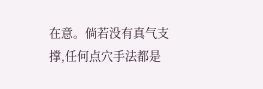在意。倘若没有真气支撑,任何点穴手法都是